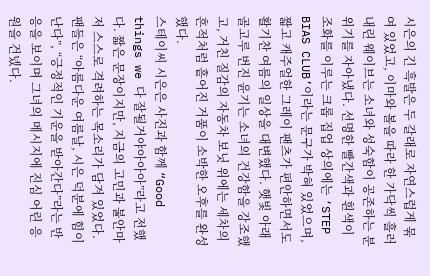시은의 긴 흑발은 두 갈래로 자연스럽게 묶여 있었고, 이마와 볼을 따라 한 가닥씩 흘러내린 웨이브는 소녀와 성숙함이 공존하는 분위기를 자아냈다. 선명한 빨간색과 흰색이 조화를 이루는 크롭 집업 상의에는 ‘STEP BIAS CLUB’이라는 문구가 박혀 있었으며, 짧고 캐주얼한 그레이 팬츠가 편안하면서도 활기찬 여름의 일상을 대변했다. 햇빛 아래 골고루 번진 윤기는 소녀의 건강함을 강조했고, 거친 질감의 자동차 보닛 위에는 세차의 흔적처럼 흩어진 거품이 소박한 오후를 완성했다.
스테이씨 시은은 사진과 함께 “Good things we 다 잘될거야아아아”라고 전했다. 짧은 문장이지만, 지금의 고민과 불안마저 스스로 격려하는 목소리가 담겨 있었다.
팬들은 “아름다운 여름날, 시은 덕분에 힘이 난다”, “긍정적인 기운을 받아간다”라는 반응을 보이며 그녀의 메시지에 진심 어린 응원을 건넸다.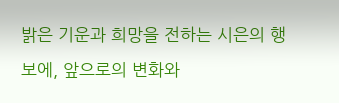밝은 기운과 희망을 전하는 시은의 행보에, 앞으로의 변화와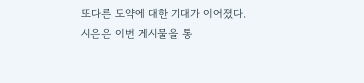또다른 도약에 대한 기대가 이어졌다.
시은은 이번 게시물을 통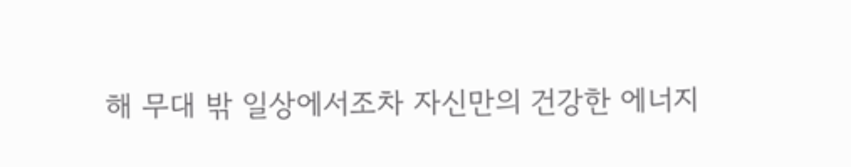해 무대 밖 일상에서조차 자신만의 건강한 에너지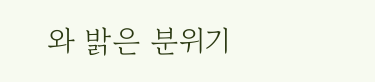와 밝은 분위기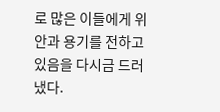로 많은 이들에게 위안과 용기를 전하고 있음을 다시금 드러냈다.